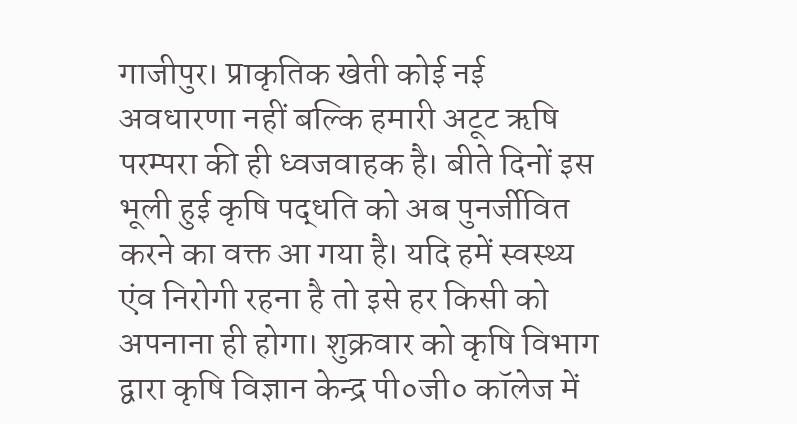गाजीपुर। प्राकृतिक खेती कोई नई अवधारणा नहीं बल्कि हमारी अटूट ऋषि परम्परा की ही ध्वजवाहक है। बीते दिनों इस भूली हुई कृषि पद्धति को अब पुनर्जीवित करने का वक्त आ गया है। यदि हमें स्वस्थ्य एंव निरोगी रहना है तो इसे हर किसी को अपनाना ही होगा। शुक्रवार को कृषि विभाग द्वारा कृषि विज्ञान केन्द्र पी०जी० कॉलेज में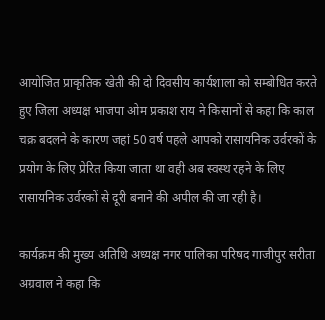आयोजित प्राकृतिक खेती की दो दिवसीय कार्यशाला को सम्बोधित करते हुए जिला अध्यक्ष भाजपा ओम प्रकाश राय ने किसानों से कहा कि काल चक्र बदलने के कारण जहां 50 वर्ष पहले आपको रासायनिक उर्वरकों के प्रयोग के लिए प्रेरित किया जाता था वही अब स्वस्थ रहने के लिए रासायनिक उर्वरकों से दूरी बनाने की अपील की जा रही है।

कार्यक्रम की मुख्य अतिथि अध्यक्ष नगर पालिका परिषद गाजीपुर सरीता अग्रवाल ने कहा कि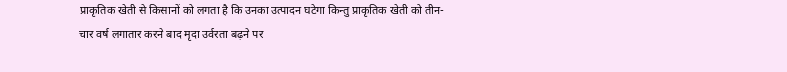प्राकृतिक खेती से किसानों को लगता है कि उनका उत्पादन घटेगा किन्तु प्राकृतिक खेती को तीन-चार वर्ष लगातार करने बाद मृदा उर्वरता बढ़ने पर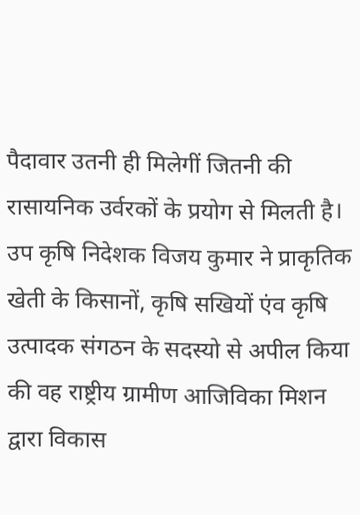पैदावार उतनी ही मिलेगीं जितनी की रासायनिक उर्वरकों के प्रयोग से मिलती है। उप कृषि निदेशक विजय कुमार ने प्राकृतिक खेती के किसानों, कृषि सखियों एंव कृषि उत्पादक संगठन के सदस्यो से अपील किया की वह राष्ट्रीय ग्रामीण आजिविका मिशन द्वारा विकास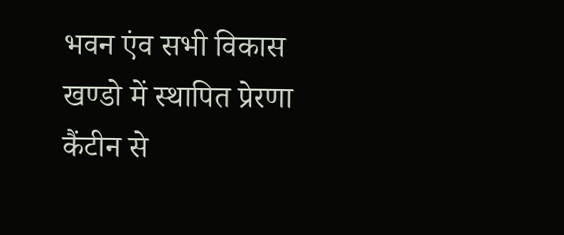भवन एंव सभी विकास खण्डो में स्थापित प्रेरणा कैंटीन से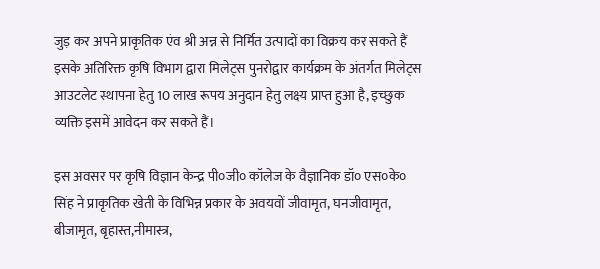जुड़ कर अपने प्राकृतिक एंव श्री अन्न से निर्मित उत्पादों का विक्रय कर सकते हैं इसके अतिरिक्त कृषि विभाग द्वारा मिलेट्स पुनरोद्वार कार्यक्रम के अंतर्गत मिलेट्स आउटलेट स्थापना हेतु 10 लाख रूपय अनुदान हेतु लक्ष्य प्राप्त हुआ है, इच्छुक व्यक्ति इसमें आवेदन कर सकते हैं।

इस अवसर पर कृषि विज्ञान केन्द्र पी०जी० कॉलेज के वैज्ञानिक डॉ० एस०के० सिंह ने प्राकृतिक खेती के विभिन्न प्रकार के अवयवों जीवामृत, घनजीवामृत, बीजामृत, बृहास्त,नीमास्त्र,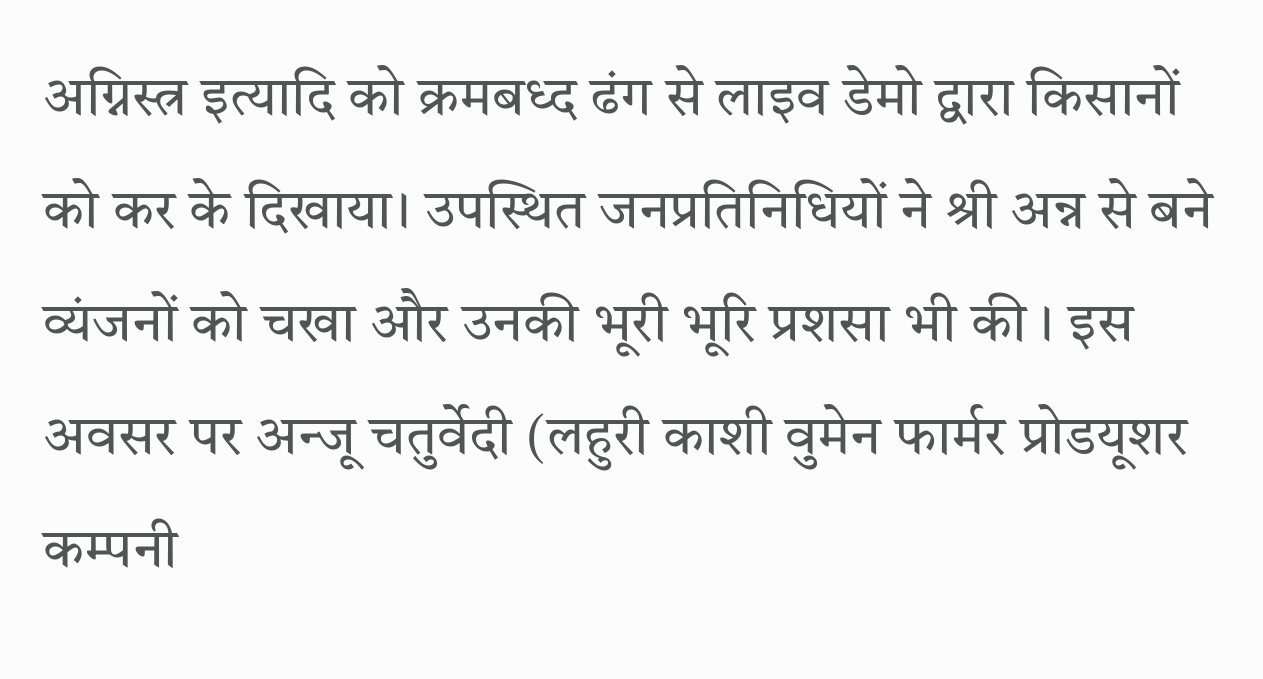अग्निस्त्र इत्यादि को क्रमबध्द ढंग से लाइव डेमो द्वारा किसानों को कर के दिखाया। उपस्थित जनप्रतिनिधियों ने श्री अन्न से बने व्यंजनों को चखा और उनकी भूरी भूरि प्रशसा भी की । इस अवसर पर अन्जू चतुर्वेदी (लहुरी काशी वुमेन फार्मर प्रोडयूशर कम्पनी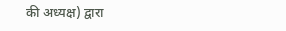की अध्यक्ष) द्वारा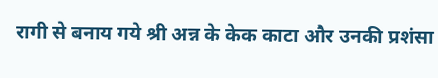रागी से बनाय गये श्री अन्न के केक काटा और उनकी प्रशंसा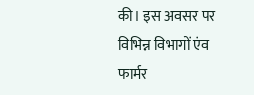की। इस अवसर पर विभिन्न विभागों एंव फार्मर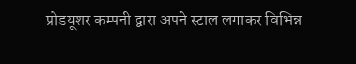प्रोडयूशर कम्पनी द्वारा अपने स्टाल लगाकर विभिन्न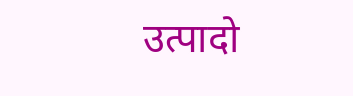उत्पादो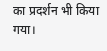का प्रदर्शन भी किया गया।